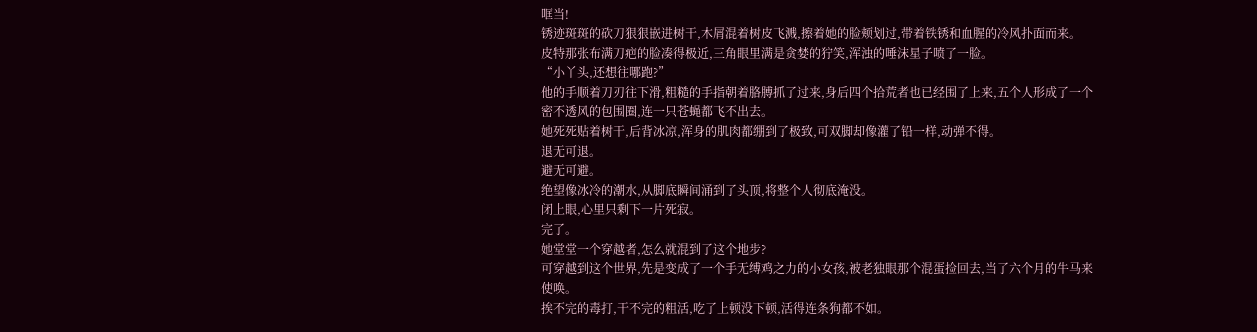哐当!
锈迹斑斑的砍刀狠狠嵌进树干,木屑混着树皮飞溅,擦着她的脸颊划过,带着铁锈和血腥的冷风扑面而来。
皮特那张布满刀疤的脸凑得极近,三角眼里满是贪婪的狞笑,浑浊的唾沫星子喷了一脸。
“小丫头,还想往哪跑?”
他的手顺着刀刃往下滑,粗糙的手指朝着胳膊抓了过来,身后四个拾荒者也已经围了上来,五个人形成了一个密不透风的包围圈,连一只苍蝇都飞不出去。
她死死贴着树干,后背冰凉,浑身的肌肉都绷到了极致,可双脚却像灌了铅一样,动弹不得。
退无可退。
避无可避。
绝望像冰冷的潮水,从脚底瞬间涌到了头顶,将整个人彻底淹没。
闭上眼,心里只剩下一片死寂。
完了。
她堂堂一个穿越者,怎么就混到了这个地步?
可穿越到这个世界,先是变成了一个手无缚鸡之力的小女孩,被老独眼那个混蛋捡回去,当了六个月的牛马来使唤。
挨不完的毒打,干不完的粗活,吃了上顿没下顿,活得连条狗都不如。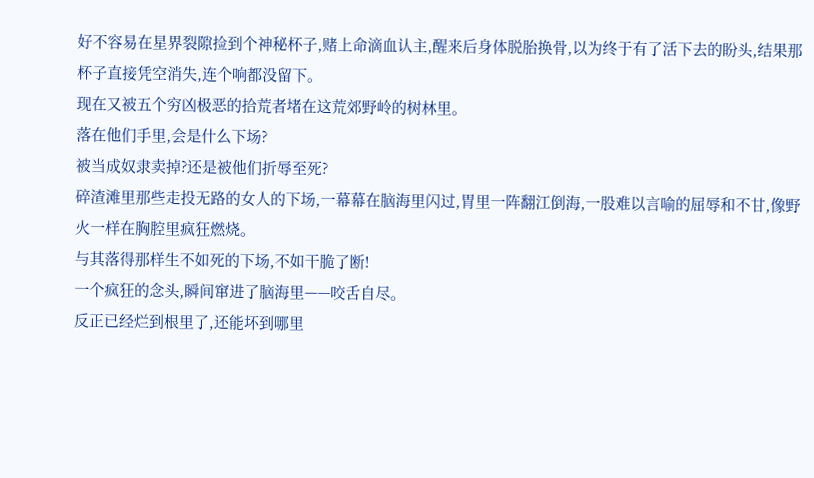好不容易在星界裂隙捡到个神秘杯子,赌上命滴血认主,醒来后身体脱胎换骨,以为终于有了活下去的盼头,结果那杯子直接凭空消失,连个响都没留下。
现在又被五个穷凶极恶的拾荒者堵在这荒郊野岭的树林里。
落在他们手里,会是什么下场?
被当成奴隶卖掉?还是被他们折辱至死?
碎渣滩里那些走投无路的女人的下场,一幕幕在脑海里闪过,胃里一阵翻江倒海,一股难以言喻的屈辱和不甘,像野火一样在胸腔里疯狂燃烧。
与其落得那样生不如死的下场,不如干脆了断!
一个疯狂的念头,瞬间窜进了脑海里——咬舌自尽。
反正已经烂到根里了,还能坏到哪里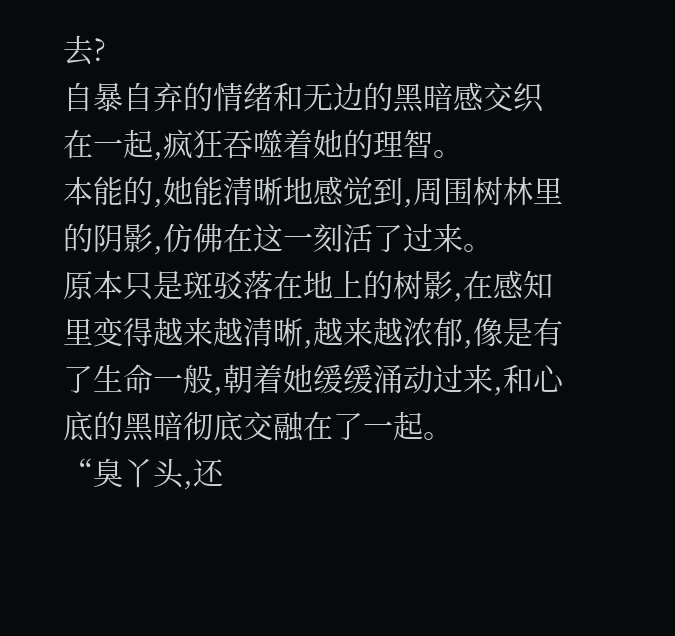去?
自暴自弃的情绪和无边的黑暗感交织在一起,疯狂吞噬着她的理智。
本能的,她能清晰地感觉到,周围树林里的阴影,仿佛在这一刻活了过来。
原本只是斑驳落在地上的树影,在感知里变得越来越清晰,越来越浓郁,像是有了生命一般,朝着她缓缓涌动过来,和心底的黑暗彻底交融在了一起。
“臭丫头,还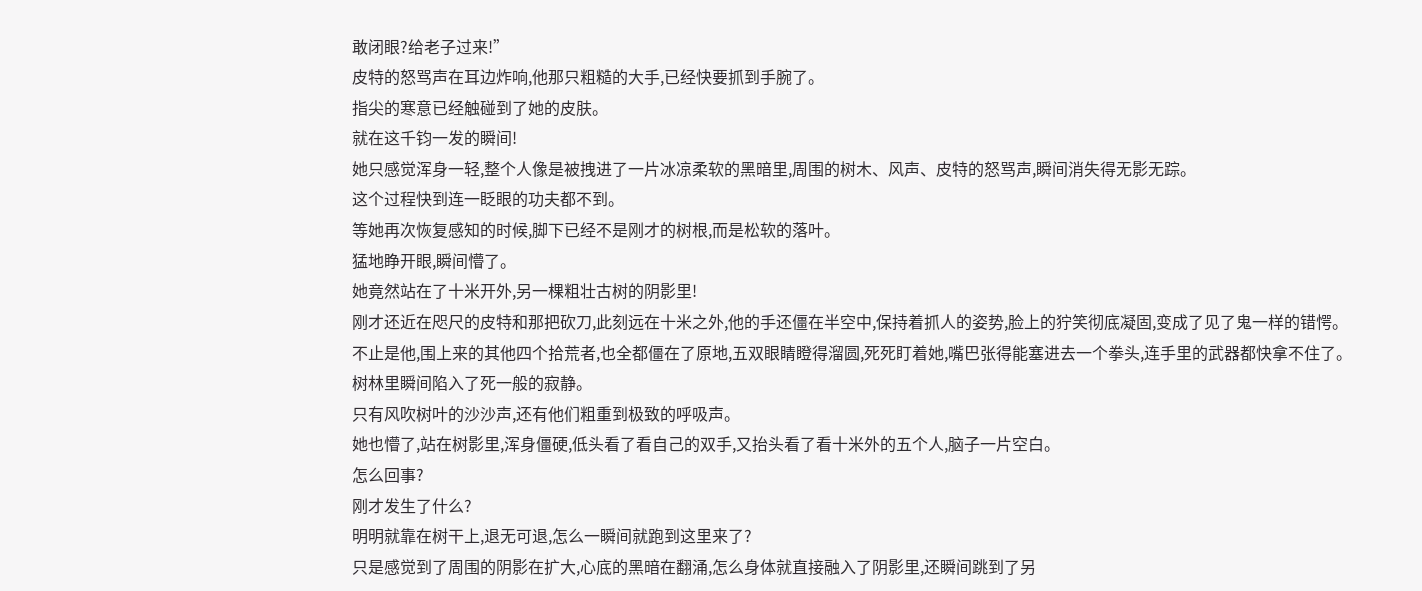敢闭眼?给老子过来!”
皮特的怒骂声在耳边炸响,他那只粗糙的大手,已经快要抓到手腕了。
指尖的寒意已经触碰到了她的皮肤。
就在这千钧一发的瞬间!
她只感觉浑身一轻,整个人像是被拽进了一片冰凉柔软的黑暗里,周围的树木、风声、皮特的怒骂声,瞬间消失得无影无踪。
这个过程快到连一眨眼的功夫都不到。
等她再次恢复感知的时候,脚下已经不是刚才的树根,而是松软的落叶。
猛地睁开眼,瞬间懵了。
她竟然站在了十米开外,另一棵粗壮古树的阴影里!
刚才还近在咫尺的皮特和那把砍刀,此刻远在十米之外,他的手还僵在半空中,保持着抓人的姿势,脸上的狞笑彻底凝固,变成了见了鬼一样的错愕。
不止是他,围上来的其他四个拾荒者,也全都僵在了原地,五双眼睛瞪得溜圆,死死盯着她,嘴巴张得能塞进去一个拳头,连手里的武器都快拿不住了。
树林里瞬间陷入了死一般的寂静。
只有风吹树叶的沙沙声,还有他们粗重到极致的呼吸声。
她也懵了,站在树影里,浑身僵硬,低头看了看自己的双手,又抬头看了看十米外的五个人,脑子一片空白。
怎么回事?
刚才发生了什么?
明明就靠在树干上,退无可退,怎么一瞬间就跑到这里来了?
只是感觉到了周围的阴影在扩大,心底的黑暗在翻涌,怎么身体就直接融入了阴影里,还瞬间跳到了另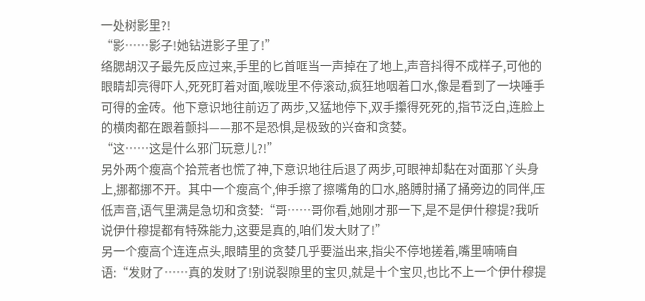一处树影里?!
“影……影子!她钻进影子里了!”
络腮胡汉子最先反应过来,手里的匕首哐当一声掉在了地上,声音抖得不成样子,可他的眼睛却亮得吓人,死死盯着对面,喉咙里不停滚动,疯狂地咽着口水,像是看到了一块唾手可得的金砖。他下意识地往前迈了两步,又猛地停下,双手攥得死死的,指节泛白,连脸上的横肉都在跟着颤抖——那不是恐惧,是极致的兴奋和贪婪。
“这……这是什么邪门玩意儿?!”
另外两个瘦高个拾荒者也慌了神,下意识地往后退了两步,可眼神却黏在对面那丫头身上,挪都挪不开。其中一个瘦高个,伸手擦了擦嘴角的口水,胳膊肘捅了捅旁边的同伴,压低声音,语气里满是急切和贪婪:“哥……哥你看,她刚才那一下,是不是伊什穆提?我听说伊什穆提都有特殊能力,这要是真的,咱们发大财了!”
另一个瘦高个连连点头,眼睛里的贪婪几乎要溢出来,指尖不停地搓着,嘴里喃喃自语:“发财了……真的发财了!别说裂隙里的宝贝,就是十个宝贝,也比不上一个伊什穆提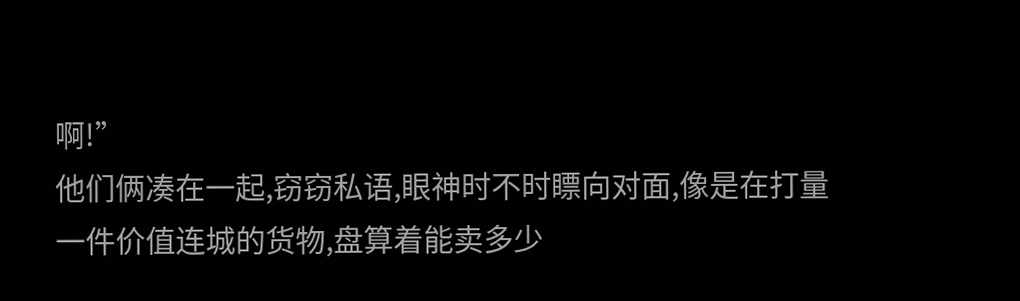啊!”
他们俩凑在一起,窃窃私语,眼神时不时瞟向对面,像是在打量一件价值连城的货物,盘算着能卖多少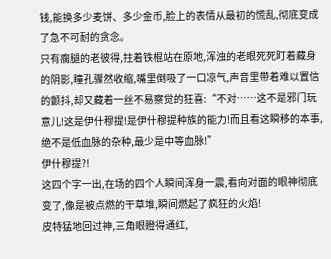钱,能换多少麦饼、多少金币,脸上的表情从最初的慌乱,彻底变成了急不可耐的贪念。
只有瘸腿的老彼得,拄着铁棍站在原地,浑浊的老眼死死盯着藏身的阴影,瞳孔骤然收缩,嘴里倒吸了一口凉气,声音里带着难以置信的颤抖,却又藏着一丝不易察觉的狂喜:“不对……这不是邪门玩意儿!这是伊什穆提!是伊什穆提种族的能力!而且看这瞬移的本事,绝不是低血脉的杂种,最少是中等血脉!”
伊什穆提?!
这四个字一出,在场的四个人瞬间浑身一震,看向对面的眼神彻底变了,像是被点燃的干草堆,瞬间燃起了疯狂的火焰!
皮特猛地回过神,三角眼瞪得通红,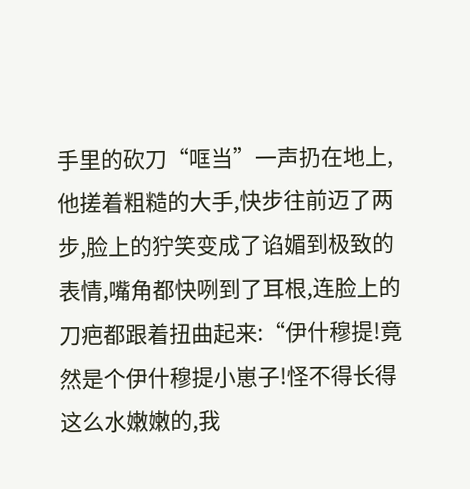手里的砍刀“哐当”一声扔在地上,他搓着粗糙的大手,快步往前迈了两步,脸上的狞笑变成了谄媚到极致的表情,嘴角都快咧到了耳根,连脸上的刀疤都跟着扭曲起来:“伊什穆提!竟然是个伊什穆提小崽子!怪不得长得这么水嫩嫩的,我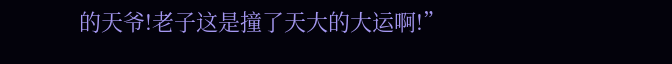的天爷!老子这是撞了天大的大运啊!”